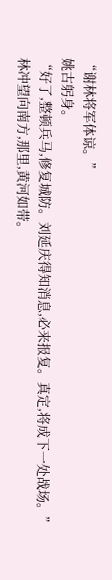“谢林将军体谅。”
姚古躬身。
“好了,整顿兵马,修复城防。刘延庆得知消息,必来报复。真定,将成下一处战场。”
林冲望向南方,那里,黄河如带。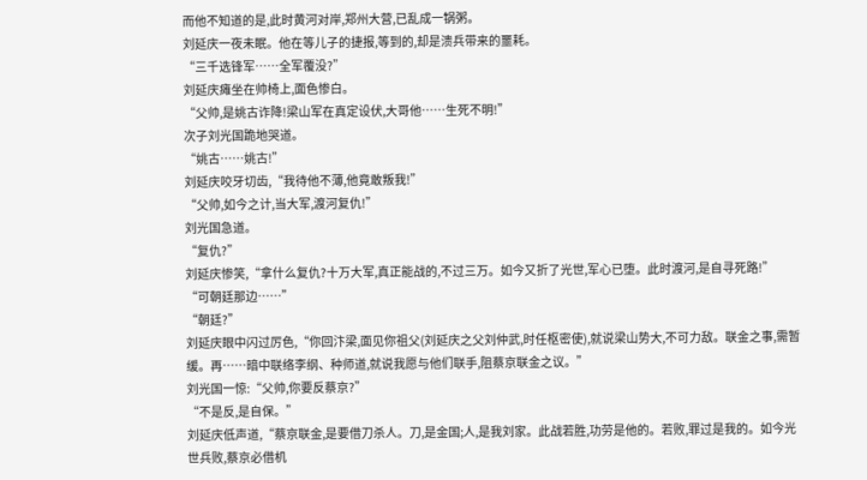而他不知道的是,此时黄河对岸,郑州大营,已乱成一锅粥。
刘延庆一夜未眠。他在等儿子的捷报,等到的,却是溃兵带来的噩耗。
“三千选锋军……全军覆没?”
刘延庆瘫坐在帅椅上,面色惨白。
“父帅,是姚古诈降!梁山军在真定设伏,大哥他……生死不明!”
次子刘光国跪地哭道。
“姚古……姚古!”
刘延庆咬牙切齿,“我待他不薄,他竟敢叛我!”
“父帅,如今之计,当大军,渡河复仇!”
刘光国急道。
“复仇?”
刘延庆惨笑,“拿什么复仇?十万大军,真正能战的,不过三万。如今又折了光世,军心已堕。此时渡河,是自寻死路!”
“可朝廷那边……”
“朝廷?”
刘延庆眼中闪过厉色,“你回汴梁,面见你祖父(刘延庆之父刘仲武,时任枢密使),就说梁山势大,不可力敌。联金之事,需暂缓。再……暗中联络李纲、种师道,就说我愿与他们联手,阻蔡京联金之议。”
刘光国一惊:“父帅,你要反蔡京?”
“不是反,是自保。”
刘延庆低声道,“蔡京联金,是要借刀杀人。刀,是金国;人,是我刘家。此战若胜,功劳是他的。若败,罪过是我的。如今光世兵败,蔡京必借机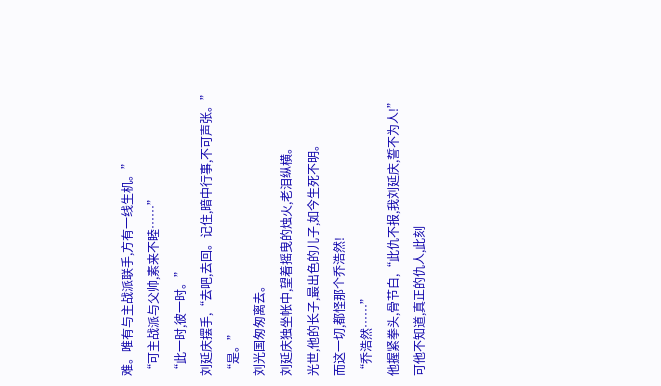难。唯有与主战派联手,方有一线生机。”
“可主战派与父帅,素来不睦……”
“此一时,彼一时。”
刘延庆摆手,“去吧,去回。记住,暗中行事,不可声张。”
“是。”
刘光国匆匆离去。
刘延庆独坐帐中,望着摇曳的烛火,老泪纵横。
光世,他的长子,最出色的儿子,如今生死不明。
而这一切,都怪那个乔浩然!
“乔浩然……”
他握紧拳头,骨节白,“此仇不报,我刘延庆,誓不为人!”
可他不知道,真正的仇人,此刻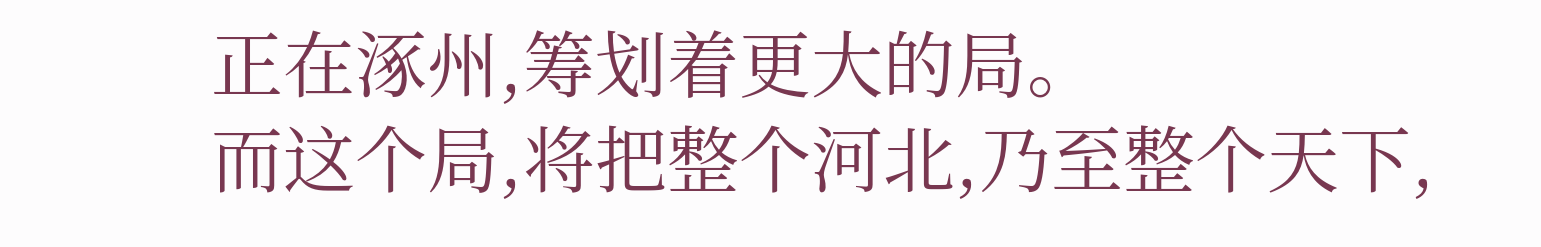正在涿州,筹划着更大的局。
而这个局,将把整个河北,乃至整个天下,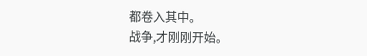都卷入其中。
战争,才刚刚开始。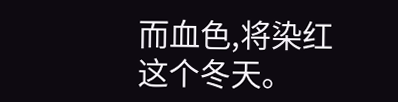而血色,将染红这个冬天。